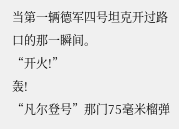当第一辆德军四号坦克开过路口的那一瞬间。
“开火!”
轰!
“凡尔登号”那门75毫米榴弹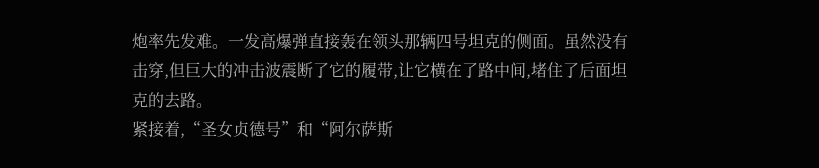炮率先发难。一发高爆弹直接轰在领头那辆四号坦克的侧面。虽然没有击穿,但巨大的冲击波震断了它的履带,让它横在了路中间,堵住了后面坦克的去路。
紧接着,“圣女贞德号”和“阿尔萨斯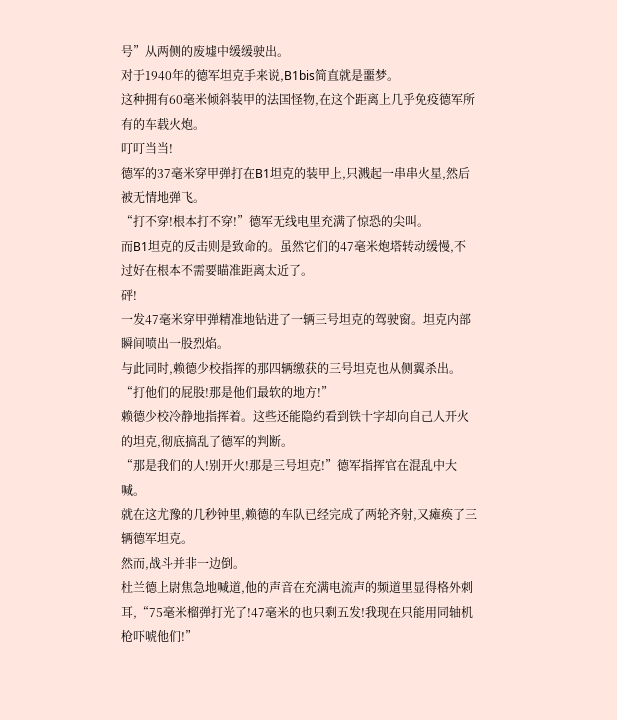号”从两侧的废墟中缓缓驶出。
对于1940年的德军坦克手来说,B1bis简直就是噩梦。
这种拥有60毫米倾斜装甲的法国怪物,在这个距离上几乎免疫德军所有的车载火炮。
叮叮当当!
德军的37毫米穿甲弹打在B1坦克的装甲上,只溅起一串串火星,然后被无情地弹飞。
“打不穿!根本打不穿!”德军无线电里充满了惊恐的尖叫。
而B1坦克的反击则是致命的。虽然它们的47毫米炮塔转动缓慢,不过好在根本不需要瞄准距离太近了。
砰!
一发47毫米穿甲弹精准地钻进了一辆三号坦克的驾驶窗。坦克内部瞬间喷出一股烈焰。
与此同时,赖德少校指挥的那四辆缴获的三号坦克也从侧翼杀出。
“打他们的屁股!那是他们最软的地方!”
赖德少校冷静地指挥着。这些还能隐约看到铁十字却向自己人开火的坦克,彻底搞乱了德军的判断。
“那是我们的人!别开火!那是三号坦克!”德军指挥官在混乱中大喊。
就在这尤豫的几秒钟里,赖德的车队已经完成了两轮齐射,又瘫痪了三辆德军坦克。
然而,战斗并非一边倒。
杜兰德上尉焦急地喊道,他的声音在充满电流声的频道里显得格外刺耳,“75毫米榴弹打光了!47毫米的也只剩五发!我现在只能用同轴机枪吓唬他们!”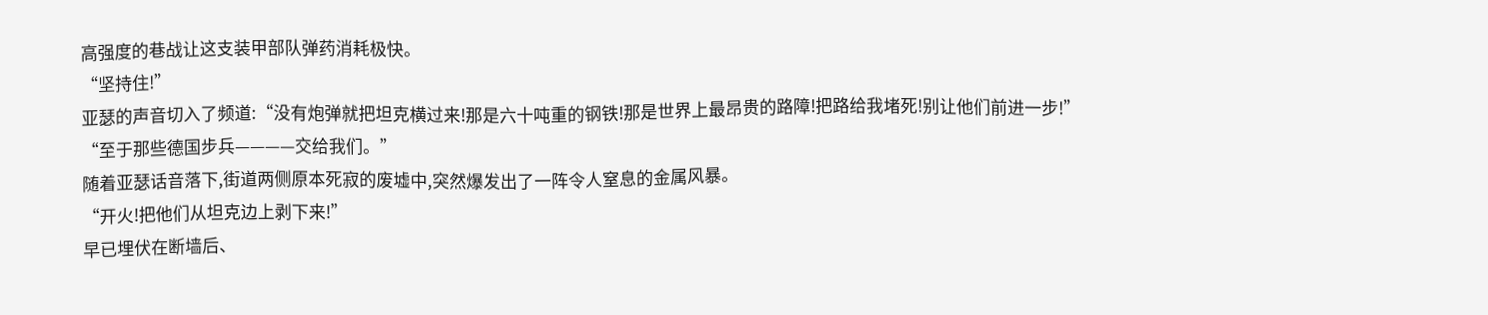高强度的巷战让这支装甲部队弹药消耗极快。
“坚持住!”
亚瑟的声音切入了频道:“没有炮弹就把坦克横过来!那是六十吨重的钢铁!那是世界上最昂贵的路障!把路给我堵死!别让他们前进一步!”
“至于那些德国步兵————交给我们。”
随着亚瑟话音落下,街道两侧原本死寂的废墟中,突然爆发出了一阵令人窒息的金属风暴。
“开火!把他们从坦克边上剥下来!”
早已埋伏在断墙后、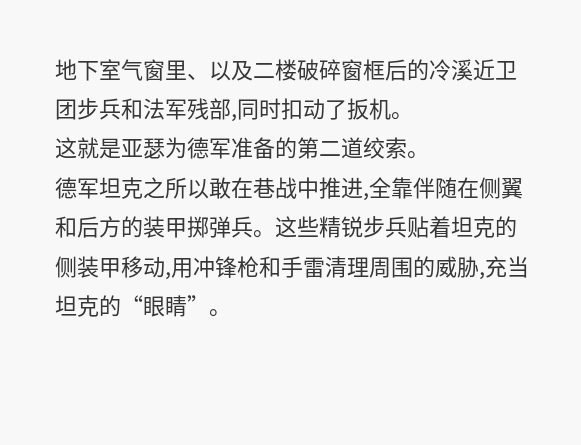地下室气窗里、以及二楼破碎窗框后的冷溪近卫团步兵和法军残部,同时扣动了扳机。
这就是亚瑟为德军准备的第二道绞索。
德军坦克之所以敢在巷战中推进,全靠伴随在侧翼和后方的装甲掷弹兵。这些精锐步兵贴着坦克的侧装甲移动,用冲锋枪和手雷清理周围的威胁,充当坦克的“眼睛”。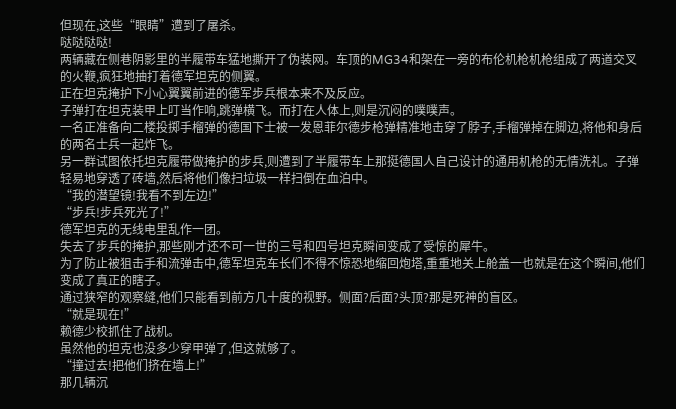但现在,这些“眼睛”遭到了屠杀。
哒哒哒哒!
两辆藏在侧巷阴影里的半履带车猛地撕开了伪装网。车顶的MG34和架在一旁的布伦机枪机枪组成了两道交叉的火鞭,疯狂地抽打着德军坦克的侧翼。
正在坦克掩护下小心翼翼前进的德军步兵根本来不及反应。
子弹打在坦克装甲上叮当作响,跳弹横飞。而打在人体上,则是沉闷的噗噗声。
一名正准备向二楼投掷手榴弹的德国下士被一发恩菲尔德步枪弹精准地击穿了脖子,手榴弹掉在脚边,将他和身后的两名士兵一起炸飞。
另一群试图依托坦克履带做掩护的步兵,则遭到了半履带车上那挺德国人自己设计的通用机枪的无情洗礼。子弹轻易地穿透了砖墙,然后将他们像扫垃圾一样扫倒在血泊中。
“我的潜望镜!我看不到左边!”
“步兵!步兵死光了!”
德军坦克的无线电里乱作一团。
失去了步兵的掩护,那些刚才还不可一世的三号和四号坦克瞬间变成了受惊的犀牛。
为了防止被狙击手和流弹击中,德军坦克车长们不得不惊恐地缩回炮塔,重重地关上舱盖一也就是在这个瞬间,他们变成了真正的瞎子。
通过狭窄的观察缝,他们只能看到前方几十度的视野。侧面?后面?头顶?那是死神的盲区。
“就是现在!”
赖德少校抓住了战机。
虽然他的坦克也没多少穿甲弹了,但这就够了。
“撞过去!把他们挤在墙上!”
那几辆沉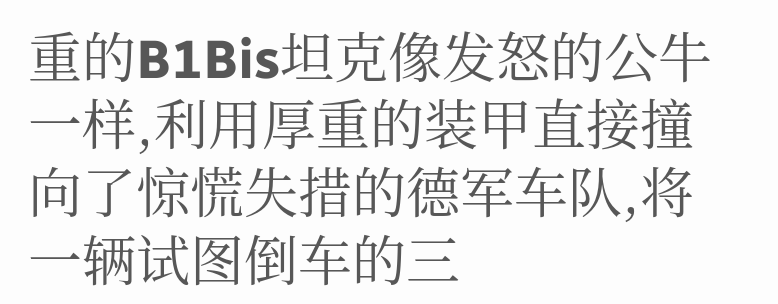重的B1Bis坦克像发怒的公牛一样,利用厚重的装甲直接撞向了惊慌失措的德军车队,将一辆试图倒车的三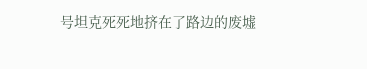号坦克死死地挤在了路边的废墟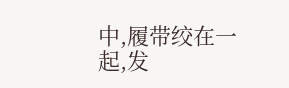中,履带绞在一起,发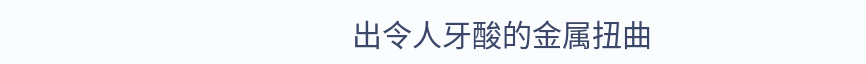出令人牙酸的金属扭曲